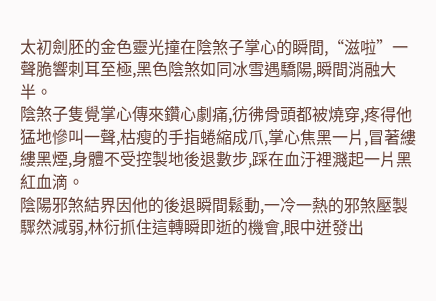太初劍胚的金色靈光撞在陰煞子掌心的瞬間,“滋啦”一聲脆響刺耳至極,黑色陰煞如同冰雪遇驕陽,瞬間消融大半。
陰煞子隻覺掌心傳來鑽心劇痛,彷彿骨頭都被燒穿,疼得他猛地慘叫一聲,枯瘦的手指蜷縮成爪,掌心焦黑一片,冒著縷縷黑煙,身體不受控製地後退數步,踩在血汙裡濺起一片黑紅血滴。
陰陽邪煞結界因他的後退瞬間鬆動,一冷一熱的邪煞壓製驟然減弱,林衍抓住這轉瞬即逝的機會,眼中迸發出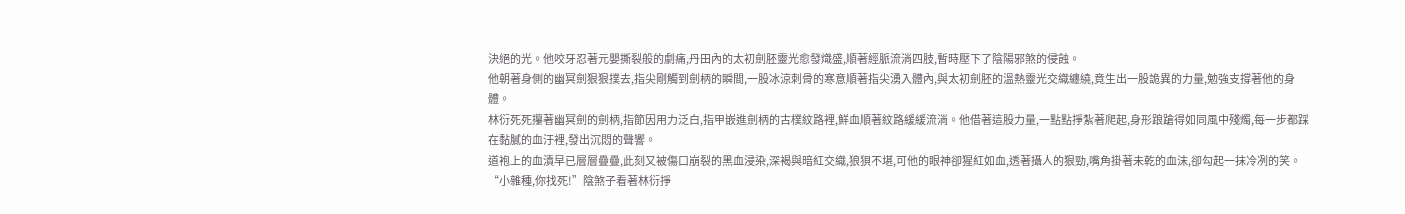決絕的光。他咬牙忍著元嬰撕裂般的劇痛,丹田內的太初劍胚靈光愈發熾盛,順著經脈流淌四肢,暫時壓下了陰陽邪煞的侵蝕。
他朝著身側的幽冥劍狠狠撲去,指尖剛觸到劍柄的瞬間,一股冰涼刺骨的寒意順著指尖湧入體內,與太初劍胚的溫熱靈光交織纏繞,竟生出一股詭異的力量,勉強支撐著他的身體。
林衍死死攥著幽冥劍的劍柄,指節因用力泛白,指甲嵌進劍柄的古樸紋路裡,鮮血順著紋路緩緩流淌。他借著這股力量,一點點掙紮著爬起,身形踉蹌得如同風中殘燭,每一步都踩在黏膩的血汙裡,發出沉悶的聲響。
道袍上的血漬早已層層疊疊,此刻又被傷口崩裂的黑血浸染,深褐與暗紅交織,狼狽不堪,可他的眼神卻猩紅如血,透著攝人的狠勁,嘴角掛著未乾的血沫,卻勾起一抹冷冽的笑。
“小雜種,你找死!”陰煞子看著林衍掙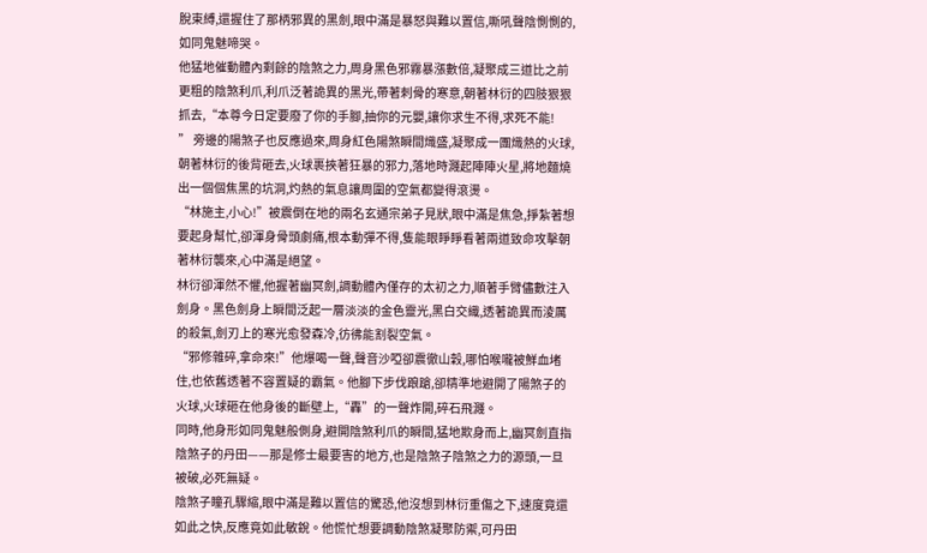脫束縛,還握住了那柄邪異的黑劍,眼中滿是暴怒與難以置信,嘶吼聲陰惻惻的,如同鬼魅啼哭。
他猛地催動體內剩餘的陰煞之力,周身黑色邪霧暴漲數倍,凝聚成三道比之前更粗的陰煞利爪,利爪泛著詭異的黑光,帶著刺骨的寒意,朝著林衍的四肢狠狠抓去,“本尊今日定要廢了你的手腳,抽你的元嬰,讓你求生不得,求死不能!
” 旁邊的陽煞子也反應過來,周身紅色陽煞瞬間熾盛,凝聚成一團熾熱的火球,朝著林衍的後背砸去,火球裹挾著狂暴的邪力,落地時濺起陣陣火星,將地麵燒出一個個焦黑的坑洞,灼熱的氣息讓周圍的空氣都變得滾燙。
“林施主,小心!”被震倒在地的兩名玄通宗弟子見狀,眼中滿是焦急,掙紮著想要起身幫忙,卻渾身骨頭劇痛,根本動彈不得,隻能眼睜睜看著兩道致命攻擊朝著林衍襲來,心中滿是絕望。
林衍卻渾然不懼,他握著幽冥劍,調動體內僅存的太初之力,順著手臂儘數注入劍身。黑色劍身上瞬間泛起一層淡淡的金色靈光,黑白交織,透著詭異而淩厲的殺氣,劍刃上的寒光愈發森冷,彷彿能割裂空氣。
“邪修雜碎,拿命來!”他爆喝一聲,聲音沙啞卻震徹山穀,哪怕喉嚨被鮮血堵住,也依舊透著不容置疑的霸氣。他腳下步伐踉蹌,卻精準地避開了陽煞子的火球,火球砸在他身後的斷壁上,“轟”的一聲炸開,碎石飛濺。
同時,他身形如同鬼魅般側身,避開陰煞利爪的瞬間,猛地欺身而上,幽冥劍直指陰煞子的丹田——那是修士最要害的地方,也是陰煞子陰煞之力的源頭,一旦被破,必死無疑。
陰煞子瞳孔驟縮,眼中滿是難以置信的驚恐,他沒想到林衍重傷之下,速度竟還如此之快,反應竟如此敏銳。他慌忙想要調動陰煞凝聚防禦,可丹田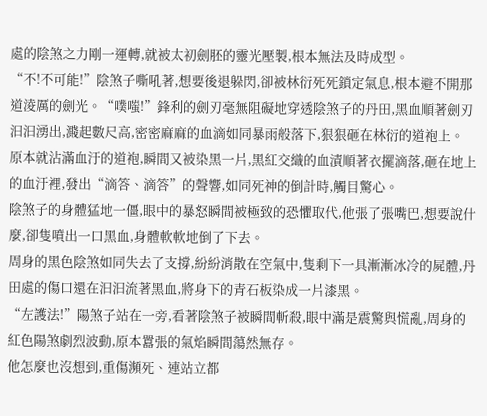處的陰煞之力剛一運轉,就被太初劍胚的靈光壓製,根本無法及時成型。
“不!不可能!”陰煞子嘶吼著,想要後退躲閃,卻被林衍死死鎖定氣息,根本避不開那道淩厲的劍光。“噗嗤!”鋒利的劍刃毫無阻礙地穿透陰煞子的丹田,黑血順著劍刃汩汩湧出,濺起數尺高,密密麻麻的血滴如同暴雨般落下,狠狠砸在林衍的道袍上。
原本就沾滿血汙的道袍,瞬間又被染黑一片,黑紅交織的血漬順著衣擺滴落,砸在地上的血汙裡,發出“滴答、滴答”的聲響,如同死神的倒計時,觸目驚心。
陰煞子的身體猛地一僵,眼中的暴怒瞬間被極致的恐懼取代,他張了張嘴巴,想要說什麼,卻隻噴出一口黑血,身體軟軟地倒了下去。
周身的黑色陰煞如同失去了支撐,紛紛消散在空氣中,隻剩下一具漸漸冰冷的屍體,丹田處的傷口還在汩汩流著黑血,將身下的青石板染成一片漆黑。
“左護法!”陽煞子站在一旁,看著陰煞子被瞬間斬殺,眼中滿是震驚與慌亂,周身的紅色陽煞劇烈波動,原本囂張的氣焰瞬間蕩然無存。
他怎麼也沒想到,重傷瀕死、連站立都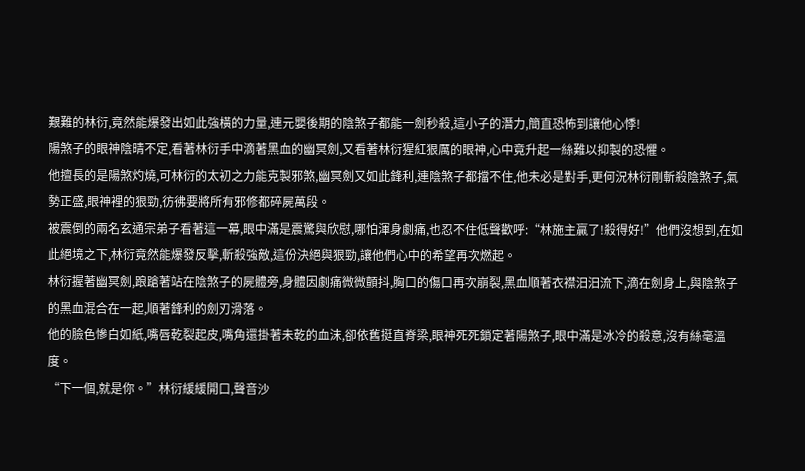艱難的林衍,竟然能爆發出如此強橫的力量,連元嬰後期的陰煞子都能一劍秒殺,這小子的潛力,簡直恐怖到讓他心悸!
陽煞子的眼神陰晴不定,看著林衍手中滴著黑血的幽冥劍,又看著林衍猩紅狠厲的眼神,心中竟升起一絲難以抑製的恐懼。
他擅長的是陽煞灼燒,可林衍的太初之力能克製邪煞,幽冥劍又如此鋒利,連陰煞子都擋不住,他未必是對手,更何況林衍剛斬殺陰煞子,氣勢正盛,眼神裡的狠勁,彷彿要將所有邪修都碎屍萬段。
被震倒的兩名玄通宗弟子看著這一幕,眼中滿是震驚與欣慰,哪怕渾身劇痛,也忍不住低聲歡呼:“林施主贏了!殺得好!”他們沒想到,在如此絕境之下,林衍竟然能爆發反擊,斬殺強敵,這份決絕與狠勁,讓他們心中的希望再次燃起。
林衍握著幽冥劍,踉蹌著站在陰煞子的屍體旁,身體因劇痛微微顫抖,胸口的傷口再次崩裂,黑血順著衣襟汩汩流下,滴在劍身上,與陰煞子的黑血混合在一起,順著鋒利的劍刃滑落。
他的臉色慘白如紙,嘴唇乾裂起皮,嘴角還掛著未乾的血沫,卻依舊挺直脊梁,眼神死死鎖定著陽煞子,眼中滿是冰冷的殺意,沒有絲毫溫度。
“下一個,就是你。”林衍緩緩開口,聲音沙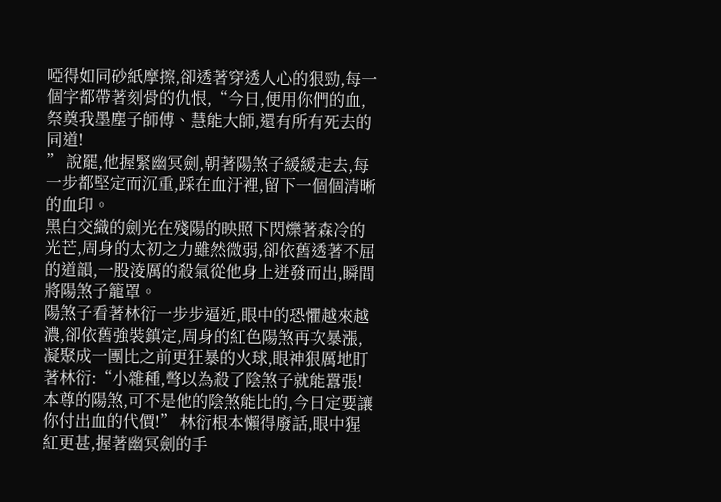啞得如同砂紙摩擦,卻透著穿透人心的狠勁,每一個字都帶著刻骨的仇恨,“今日,便用你們的血,祭奠我墨塵子師傅、慧能大師,還有所有死去的同道!
” 說罷,他握緊幽冥劍,朝著陽煞子緩緩走去,每一步都堅定而沉重,踩在血汙裡,留下一個個清晰的血印。
黑白交織的劍光在殘陽的映照下閃爍著森冷的光芒,周身的太初之力雖然微弱,卻依舊透著不屈的道韻,一股淩厲的殺氣從他身上迸發而出,瞬間將陽煞子籠罩。
陽煞子看著林衍一步步逼近,眼中的恐懼越來越濃,卻依舊強裝鎮定,周身的紅色陽煞再次暴漲,凝聚成一團比之前更狂暴的火球,眼神狠厲地盯著林衍:“小雜種,彆以為殺了陰煞子就能囂張!
本尊的陽煞,可不是他的陰煞能比的,今日定要讓你付出血的代價!” 林衍根本懶得廢話,眼中猩紅更甚,握著幽冥劍的手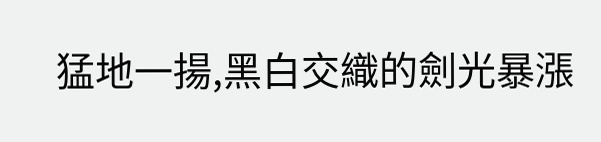猛地一揚,黑白交織的劍光暴漲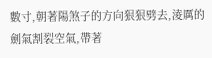數寸,朝著陽煞子的方向狠狠劈去,淩厲的劍氣割裂空氣,帶著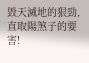毀天滅地的狠勁,直取陽煞子的要害!